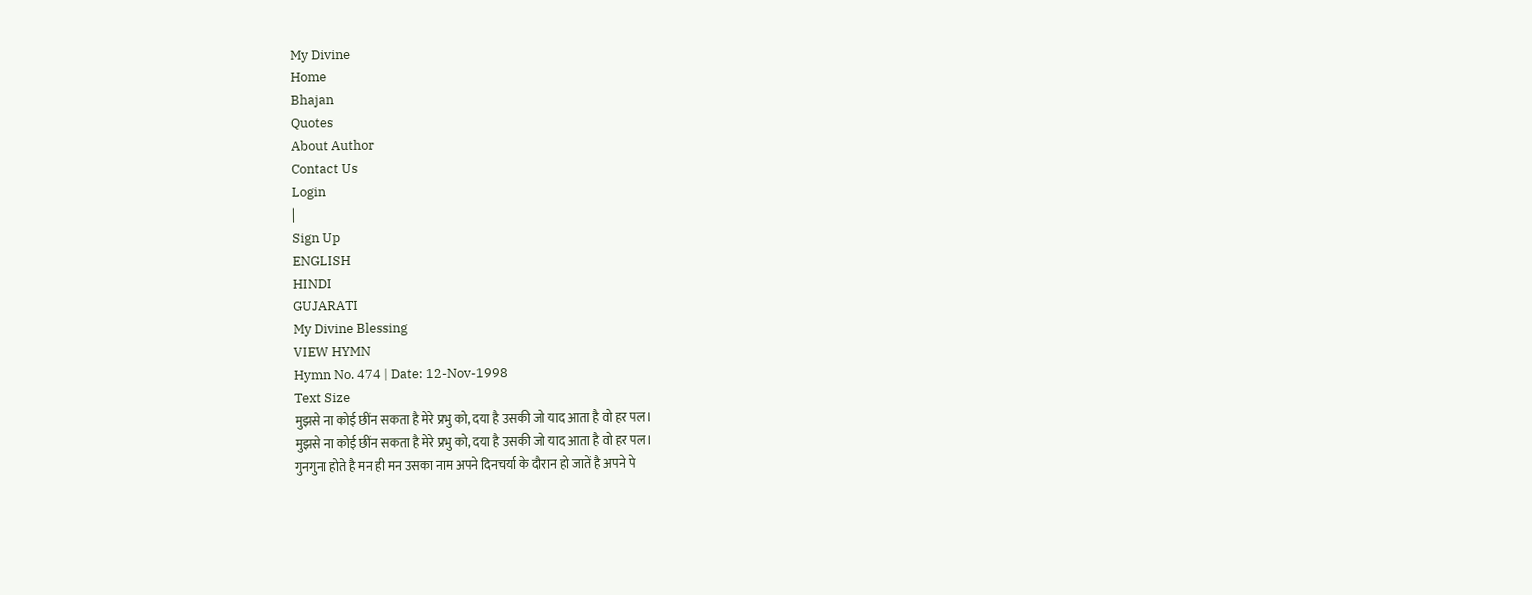My Divine
Home
Bhajan
Quotes
About Author
Contact Us
Login
|
Sign Up
ENGLISH
HINDI
GUJARATI
My Divine Blessing
VIEW HYMN
Hymn No. 474 | Date: 12-Nov-1998
Text Size
मुझसे ना कोई छींन सकता है मेरे प्रभु को, दया है उसकी जो याद आता है वो हर पल।
मुझसे ना कोई छींन सकता है मेरे प्रभु को, दया है उसकी जो याद आता है वो हर पल।
गुनगुना होते है मन ही मन उसका नाम अपने दिनचर्या के दौरान हो जातें है अपने पे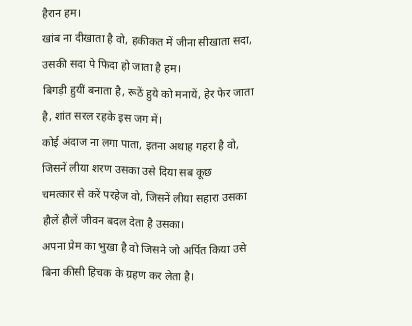हैरान हम।
खांब ना दीखाता है वो, हकीकत में जीना सीखाता सदा, उसकी सदा पे फिदा हो जाता है हम।
बिगड़ी हुयीं बनाता है, रूठें हुये को मनायें, हेर फेर जाता है, शांत सरल रहके इस जग में।
कोई अंदाज ना लगा पाता, इतना अथाह गहरा है वो, जिसनें लीया शरण उसका उसे दिया सब कूछ
चमत्कार से करें परहेज वो, जिसनें लीया सहारा उसका हौलें हौलें जीवन बदल देता है उसका।
अपना प्रेम का भुखा है वो जिसने जो अर्पित किया उसे बिना कीसी हिचक के ग्रहण कर लेता है।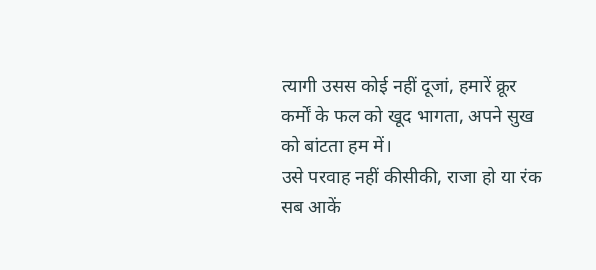त्यागी उसस कोई नहीं दूजां, हमारें क्रूर कर्मों के फल को खूद भागता, अपने सुख को बांटता हम में।
उसे परवाह नहीं कीसीकी, राजा हो या रंक सब आकें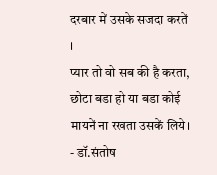दरबार में उसके सजदा करतें ।
प्यार तो वो सब की है करता, छोटा बडा हो या बडा कोई मायनें ना रखता उसकें लिये।
- डॉ.संतोष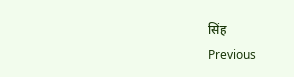सिंह
Previous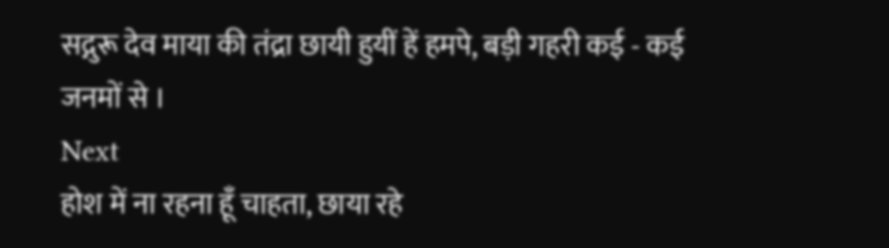सद्गुरू देव माया की तंद्रा छायी हुयीं हें हमपे, बड़ी गहरी कई - कई जनमों से ।
Next
होश में ना रहना हूँ चाहता, छाया रहे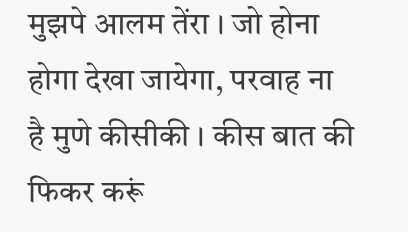मुझपे आलम तेंरा । जो होना होगा देखा जायेगा, परवाह ना है मुणे कीसीकी । कीस बात की फिकर करूं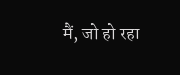मैं, जो हो रहा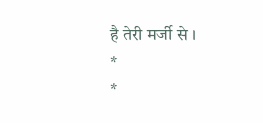है तेरी मर्जी से ।
*
*